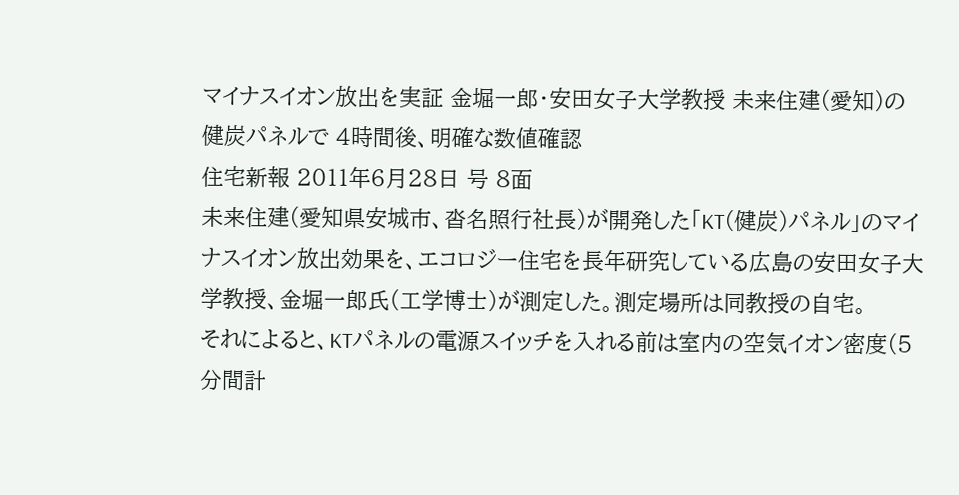マイナスイオン放出を実証 金堀一郎・安田女子大学教授 未来住建(愛知)の健炭パネルで 4時間後、明確な数値確認
住宅新報 2011年6月28日 号 8面
未来住建(愛知県安城市、沓名照行社長)が開発した「KT(健炭)パネル」のマイナスイオン放出効果を、エコロジー住宅を長年研究している広島の安田女子大学教授、金堀一郎氏(工学博士)が測定した。測定場所は同教授の自宅。
それによると、KTパネルの電源スイッチを入れる前は室内の空気イオン密度(5分間計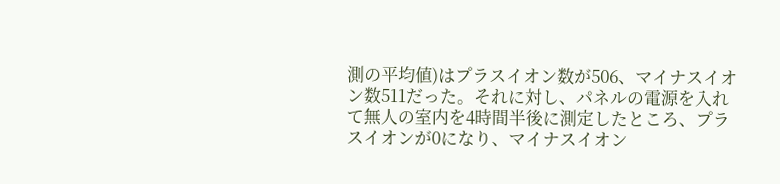測の平均値)はプラスイオン数が506、マイナスイオン数511だった。それに対し、パネルの電源を入れて無人の室内を4時間半後に測定したところ、プラスイオンが0になり、マイナスイオン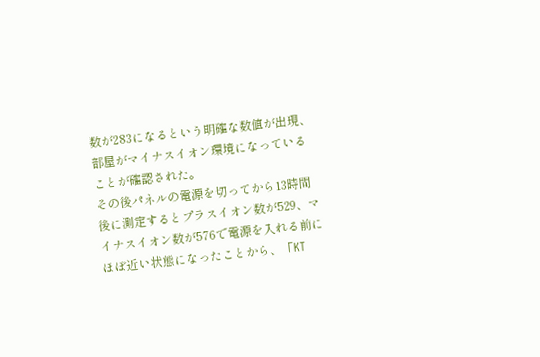数が283になるという明確な数値が出現、部屋がマイナスイオン環境になっていることが確認された。
その後パネルの電源を切ってから13時間後に測定するとプラスイオン数が529、マイナスイオン数が576で電源を入れる前にほぼ近い状態になったことから、「KT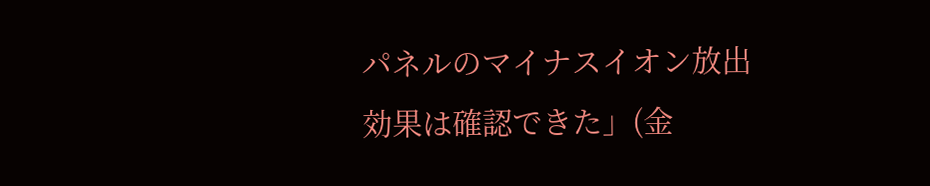パネルのマイナスイオン放出効果は確認できた」(金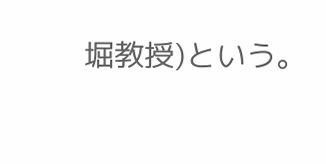堀教授)という。